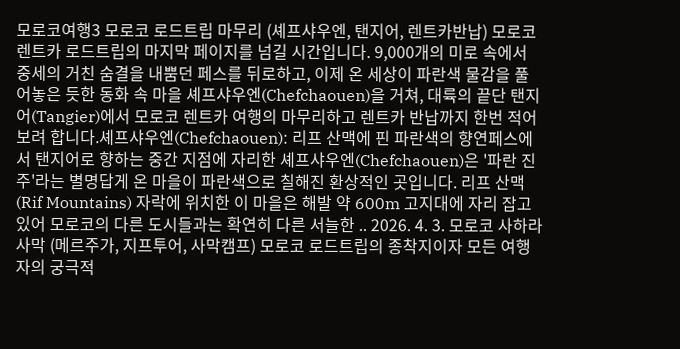모로코여행3 모로코 로드트립 마무리 (셰프샤우엔, 탠지어, 렌트카반납) 모로코 렌트카 로드트립의 마지막 페이지를 넘길 시간입니다. 9,000개의 미로 속에서 중세의 거친 숨결을 내뿜던 페스를 뒤로하고, 이제 온 세상이 파란색 물감을 풀어놓은 듯한 동화 속 마을 셰프샤우엔(Chefchaouen)을 거쳐, 대륙의 끝단 탠지어(Tangier)에서 모로코 렌트카 여행의 마무리하고 렌트카 반납까지 한번 적어보려 합니다.셰프샤우엔(Chefchaouen): 리프 산맥에 핀 파란색의 향연페스에서 탠지어로 향하는 중간 지점에 자리한 셰프샤우엔(Chefchaouen)은 '파란 진주'라는 별명답게 온 마을이 파란색으로 칠해진 환상적인 곳입니다. 리프 산맥(Rif Mountains) 자락에 위치한 이 마을은 해발 약 600m 고지대에 자리 잡고 있어 모로코의 다른 도시들과는 확연히 다른 서늘한 .. 2026. 4. 3. 모로코 사하라사막 (메르주가, 지프투어, 사막캠프) 모로코 로드트립의 종착지이자 모든 여행자의 궁극적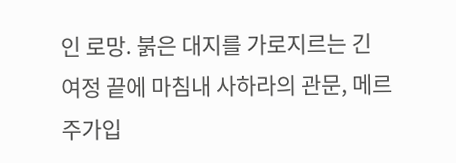인 로망. 붉은 대지를 가로지르는 긴 여정 끝에 마침내 사하라의 관문, 메르주가입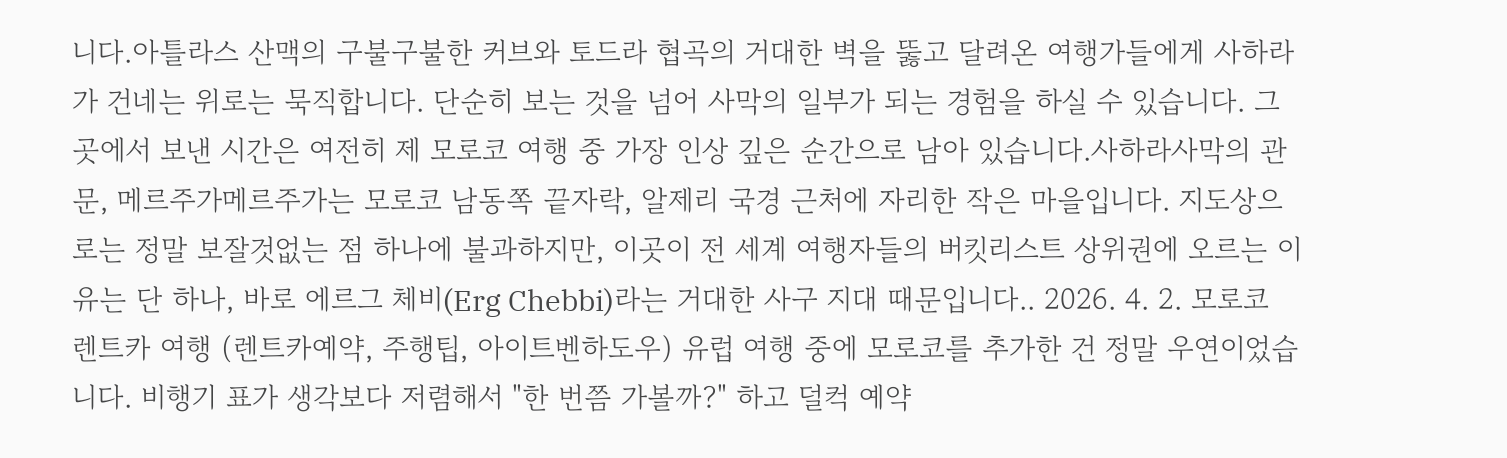니다.아틀라스 산맥의 구불구불한 커브와 토드라 협곡의 거대한 벽을 뚫고 달려온 여행가들에게 사하라가 건네는 위로는 묵직합니다. 단순히 보는 것을 넘어 사막의 일부가 되는 경험을 하실 수 있습니다. 그곳에서 보낸 시간은 여전히 제 모로코 여행 중 가장 인상 깊은 순간으로 남아 있습니다.사하라사막의 관문, 메르주가메르주가는 모로코 남동쪽 끝자락, 알제리 국경 근처에 자리한 작은 마을입니다. 지도상으로는 정말 보잘것없는 점 하나에 불과하지만, 이곳이 전 세계 여행자들의 버킷리스트 상위권에 오르는 이유는 단 하나, 바로 에르그 체비(Erg Chebbi)라는 거대한 사구 지대 때문입니다.. 2026. 4. 2. 모로코 렌트카 여행 (렌트카예약, 주행팁, 아이트벤하도우) 유럽 여행 중에 모로코를 추가한 건 정말 우연이었습니다. 비행기 표가 생각보다 저렴해서 "한 번쯤 가볼까?" 하고 덜컥 예약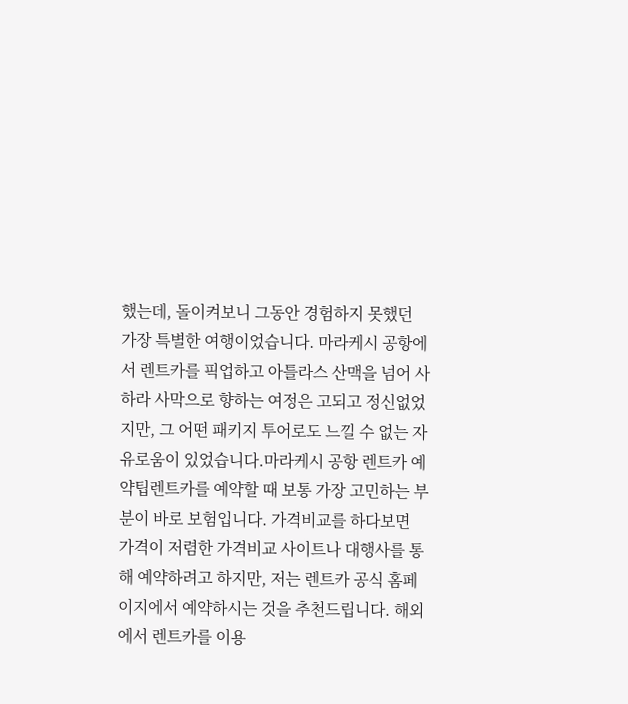했는데, 돌이켜보니 그동안 경험하지 못했던 가장 특별한 여행이었습니다. 마라케시 공항에서 렌트카를 픽업하고 아틀라스 산맥을 넘어 사하라 사막으로 향하는 여정은 고되고 정신없었지만, 그 어떤 패키지 투어로도 느낄 수 없는 자유로움이 있었습니다.마라케시 공항 렌트카 예약팁렌트카를 예약할 때 보통 가장 고민하는 부분이 바로 보험입니다. 가격비교를 하다보면 가격이 저렴한 가격비교 사이트나 대행사를 통해 예약하려고 하지만, 저는 렌트카 공식 홈페이지에서 예약하시는 것을 추천드립니다. 해외에서 렌트카를 이용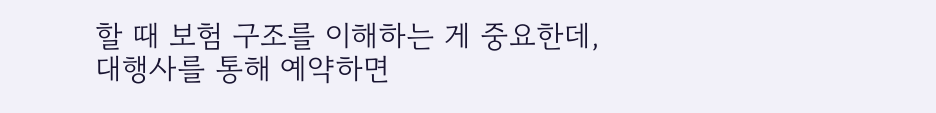할 때 보험 구조를 이해하는 게 중요한데, 대행사를 통해 예약하면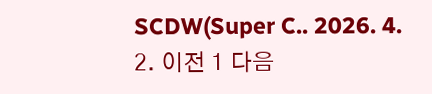SCDW(Super C.. 2026. 4. 2. 이전 1 다음